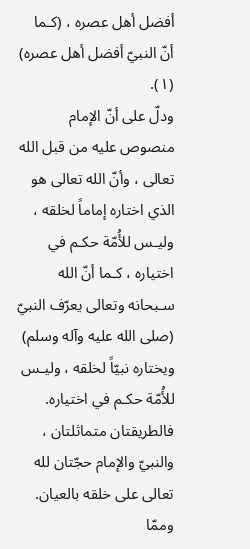أفضل أهل عصره ، (كـما أنّ النبيّ أفضل أهل عصره) (١).
ودلّ على أنّ الإمام منصوص عليه من قبل الله تعالى ، وأنّ الله تعالى هو الذي اختاره إماماً لخلقه ، وليـس للأُمّة حكـم في اختياره ، كـما أنّ الله سـبحانه وتعالى يعرّف النبيّ (صلى الله عليه وآله وسلم) ويختاره نبيّاً لخلقه ، وليـس للأُمّة حكـم في اختياره.
فالطريقتان متماثلتان ، والنبيّ والإمام حجّتان لله تعالى على خلقه بالعيان.
وممّا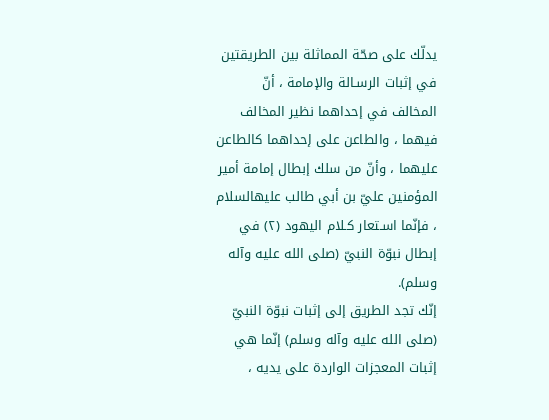يدلّك على صحّة المماثلة بين الطريقتين في إثبات الرسـالة والإمامة ، أنّ المخالف في إحداهما نظير المخالف فيهما ، والطاعن على إحداهما كالطاعن عليهما ، وأنّ من سلك إبطال إمامة أمير المؤمنين عليّ بن أبي طالب عليهالسلام ، فإنّما اسـتعار كـلام اليهود (٢) في إبطال نبوّة النبيّ (صلى الله عليه وآله وسلم).
إنّك تجد الطريق إلى إثبات نبوّة النبيّ (صلى الله عليه وآله وسلم) إنّما هي إثبات المعجزات الواردة على يديه ،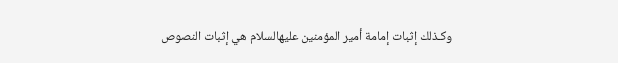وكـذلك إثبات إمامة أمير المؤمنين عليهالسلام هي إثبات النصوص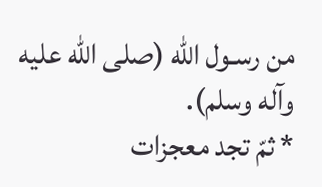من رسـول الله (صلى الله عليه وآله وسلم).
* ثمّ تجد معجزات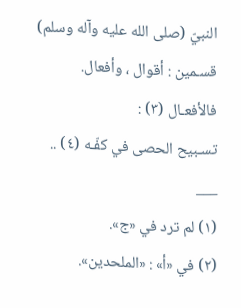النبيّ (صلى الله عليه وآله وسلم) قسـمين : أقوال ، وأفعال.
فالأفعـال (٣) :
تسـبيح الحصى في كفّـه (٤) ..
___
(١) لم ترد في «ج».
(٢) في «أ» : «الملحدين».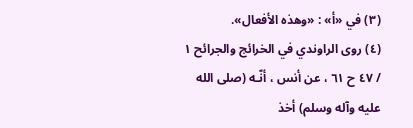(٣) في «أ» : «وهذه الأفعال».
(٤) روى الراوندي في الخرائج والجرائح ١ / ٤٧ ح ٦١ ، عن أنس ، أنّـه (صلى الله عليه وآله وسلم) أخذ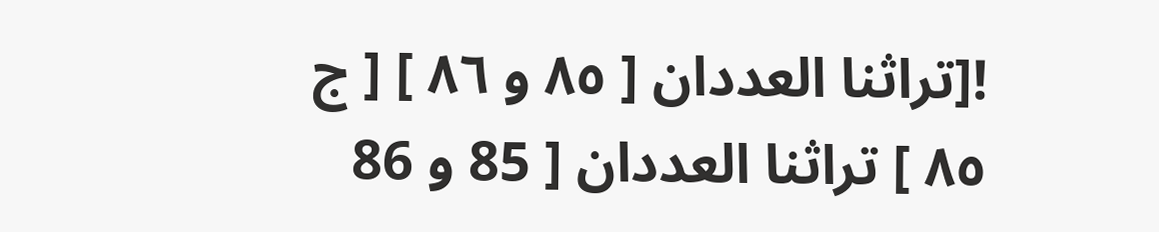![تراثنا العددان [ ٨٥ و ٨٦ ] [ ج ٨٥ ] تراثنا العددان [ 85 و 86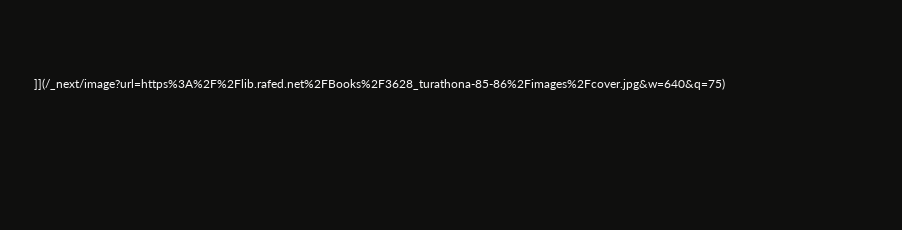]](/_next/image?url=https%3A%2F%2Flib.rafed.net%2FBooks%2F3628_turathona-85-86%2Fimages%2Fcover.jpg&w=640&q=75)